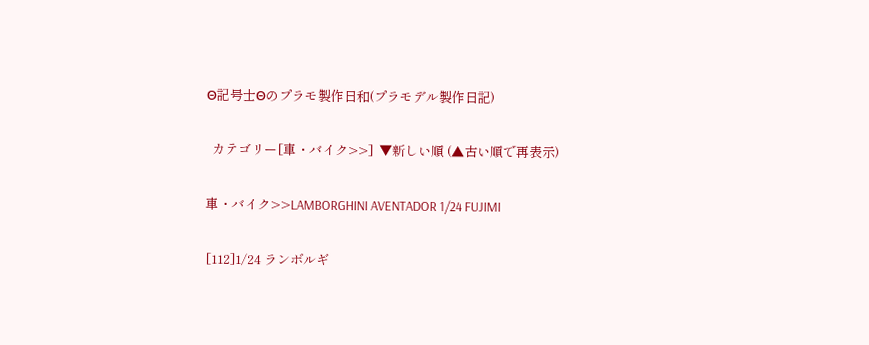Θ記号士Θのプラモ製作日和(プラモデル製作日記)

  カテゴリー[車・バイク>>]  ▼新しい順 (▲古い順で再表示)

車・バイク>>LAMBORGHINI AVENTADOR 1/24 FUJIMI

[112]1/24 ランボルギ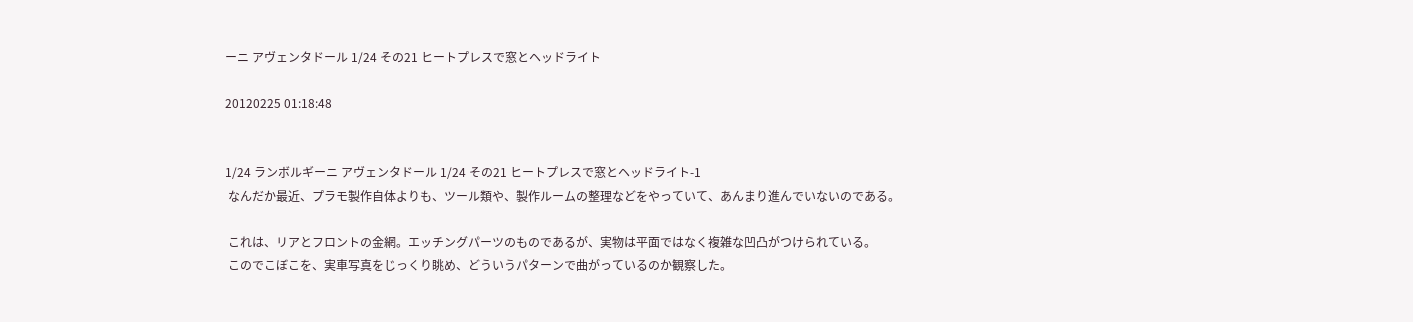ーニ アヴェンタドール 1/24 その21 ヒートプレスで窓とヘッドライト

20120225 01:18:48


1/24 ランボルギーニ アヴェンタドール 1/24 その21 ヒートプレスで窓とヘッドライト-1
 なんだか最近、プラモ製作自体よりも、ツール類や、製作ルームの整理などをやっていて、あんまり進んでいないのである。

 これは、リアとフロントの金網。エッチングパーツのものであるが、実物は平面ではなく複雑な凹凸がつけられている。
 このでこぼこを、実車写真をじっくり眺め、どういうパターンで曲がっているのか観察した。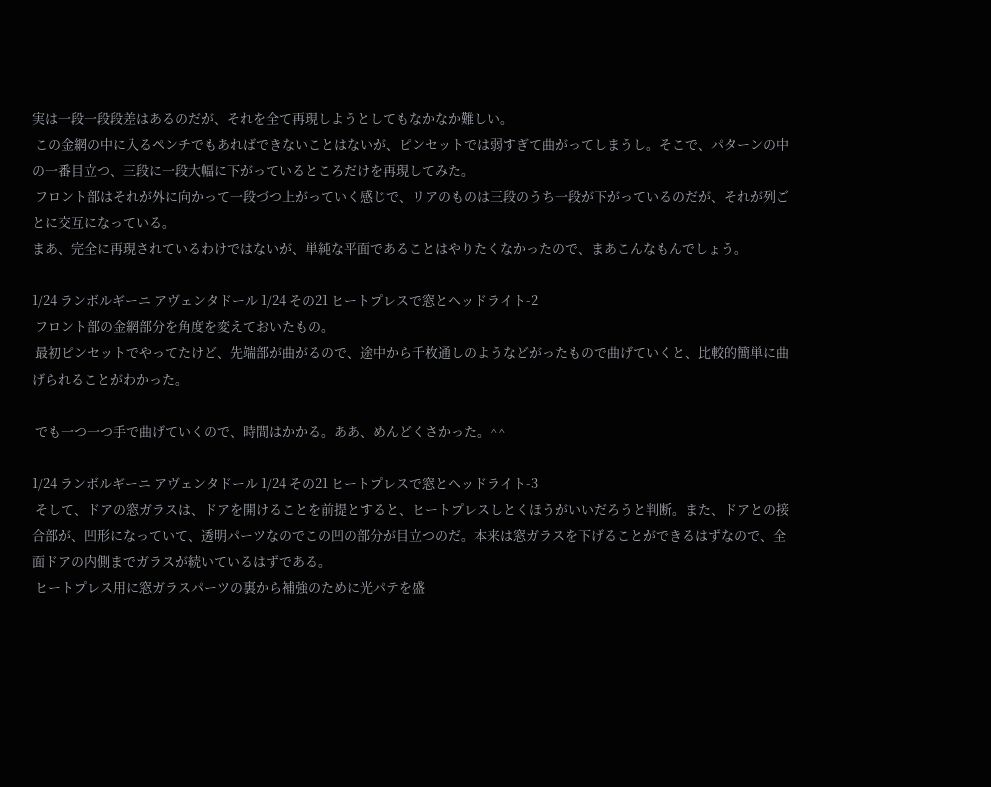実は一段一段段差はあるのだが、それを全て再現しようとしてもなかなか難しい。
 この金網の中に入るペンチでもあればできないことはないが、ピンセットでは弱すぎて曲がってしまうし。そこで、パターンの中の一番目立つ、三段に一段大幅に下がっているところだけを再現してみた。
 フロント部はそれが外に向かって一段づつ上がっていく感じで、リアのものは三段のうち一段が下がっているのだが、それが列ごとに交互になっている。
まあ、完全に再現されているわけではないが、単純な平面であることはやりたくなかったので、まあこんなもんでしょう。

1/24 ランボルギーニ アヴェンタドール 1/24 その21 ヒートプレスで窓とヘッドライト-2
 フロント部の金網部分を角度を変えておいたもの。
 最初ピンセットでやってたけど、先端部が曲がるので、途中から千枚通しのようなどがったもので曲げていくと、比較的簡単に曲げられることがわかった。

 でも一つ一つ手で曲げていくので、時間はかかる。ああ、めんどくさかった。^^

1/24 ランボルギーニ アヴェンタドール 1/24 その21 ヒートプレスで窓とヘッドライト-3
 そして、ドアの窓ガラスは、ドアを開けることを前提とすると、ヒートプレスしとくほうがいいだろうと判断。また、ドアとの接合部が、凹形になっていて、透明パーツなのでこの凹の部分が目立つのだ。本来は窓ガラスを下げることができるはずなので、全面ドアの内側までガラスが続いているはずである。
 ヒートプレス用に窓ガラスパーツの裏から補強のために光パテを盛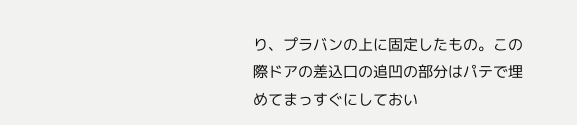り、プラバンの上に固定したもの。この際ドアの差込口の追凹の部分はパテで埋めてまっすぐにしておい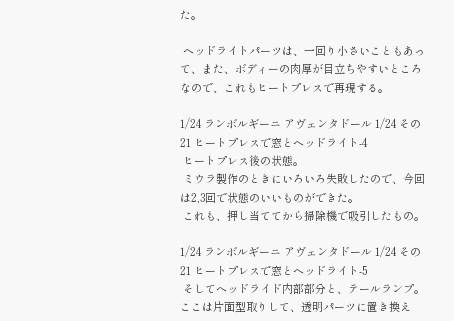た。

 ヘッドライトパーツは、一回り小さいこともあって、また、ボディーの肉厚が目立ちやすいところなので、これもヒートプレスで再現する。

1/24 ランボルギーニ アヴェンタドール 1/24 その21 ヒートプレスで窓とヘッドライト-4
 ヒートプレス後の状態。
 ミウラ製作のときにいろいろ失敗したので、今回は2,3回で状態のいいものができた。
 これも、押し当ててから掃除機で吸引したもの。

1/24 ランボルギーニ アヴェンタドール 1/24 その21 ヒートプレスで窓とヘッドライト-5
 そしてヘッドライド内部部分と、テールランプ。ここは片面型取りして、透明パーツに置き換え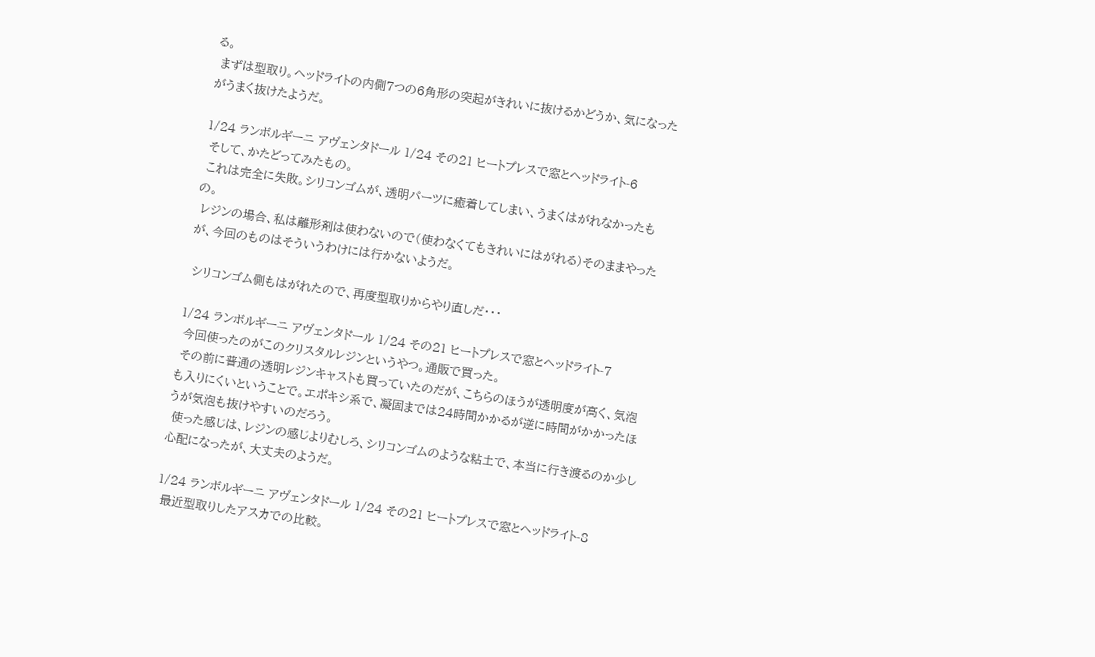る。
 まずは型取り。ヘッドライトの内側7つの6角形の突起がきれいに抜けるかどうか、気になったがうまく抜けたようだ。

1/24 ランボルギーニ アヴェンタドール 1/24 その21 ヒートプレスで窓とヘッドライト-6
 そして、かたどってみたもの。
 これは完全に失敗。シリコンゴムが、透明パーツに癒着してしまい、うまくはがれなかったもの。
 レジンの場合、私は離形剤は使わないので(使わなくてもきれいにはがれる)そのままやったが、今回のものはそういうわけには行かないようだ。

 シリコンゴム側もはがれたので、再度型取りからやり直しだ・・・

1/24 ランボルギーニ アヴェンタドール 1/24 その21 ヒートプレスで窓とヘッドライト-7
 今回使ったのがこのクリスタルレジンというやつ。通販で買った。
 その前に普通の透明レジンキャストも買っていたのだが、こちらのほうが透明度が高く、気泡も入りにくいということで。エポキシ系で、凝固までは24時間かかるが逆に時間がかかったほうが気泡も抜けやすいのだろう。
 使った感じは、レジンの感じよりむしろ、シリコンゴムのような粘土で、本当に行き渡るのか少し心配になったが、大丈夫のようだ。

1/24 ランボルギーニ アヴェンタドール 1/24 その21 ヒートプレスで窓とヘッドライト-8
 最近型取りしたアスカでの比較。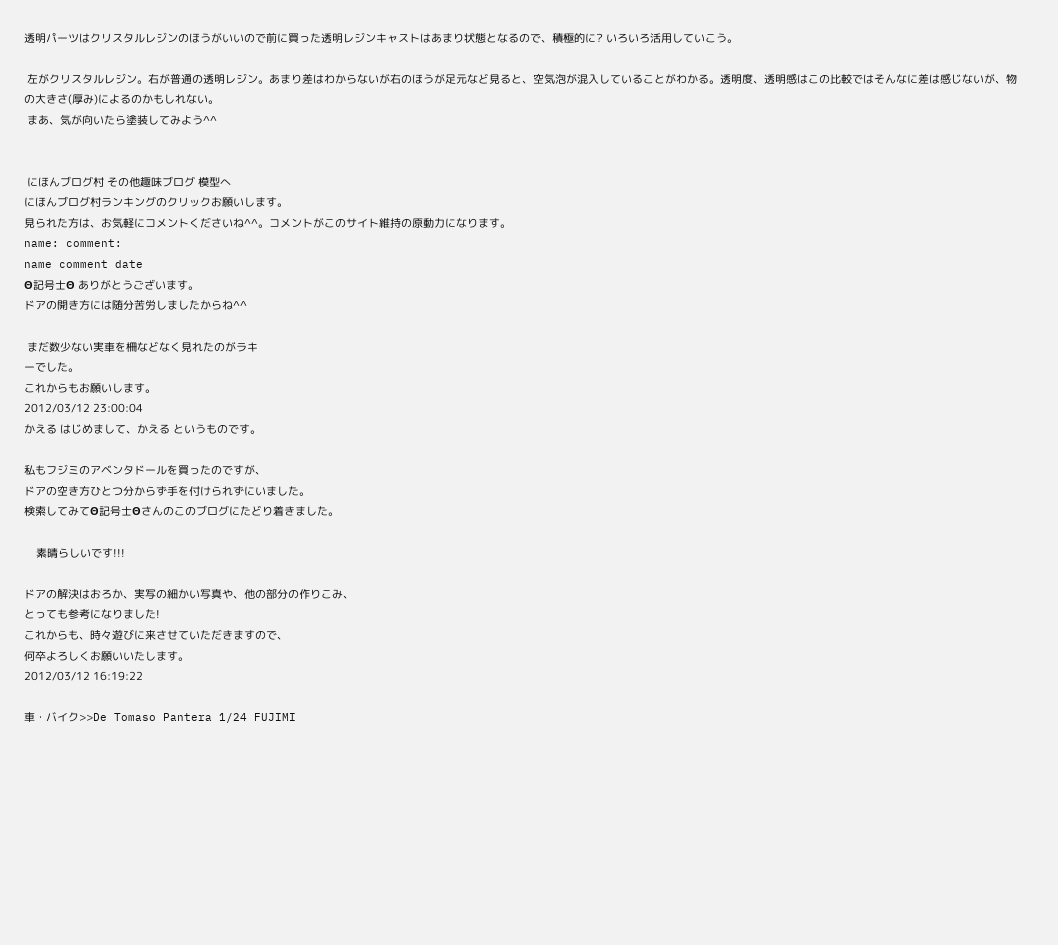透明パーツはクリスタルレジンのほうがいいので前に買った透明レジンキャストはあまり状態となるので、積極的に? いろいろ活用していこう。

 左がクリスタルレジン。右が普通の透明レジン。あまり差はわからないが右のほうが足元など見ると、空気泡が混入していることがわかる。透明度、透明感はこの比較ではそんなに差は感じないが、物の大きさ(厚み)によるのかもしれない。
 まあ、気が向いたら塗装してみよう^^


 にほんブログ村 その他趣味ブログ 模型へ
にほんブログ村ランキングのクリックお願いします。
見られた方は、お気軽にコメントくださいね^^。コメントがこのサイト維持の原動力になります。
name: comment:
name comment date
Θ記号士Θ ありがとうございます。
ドアの開き方には随分苦労しましたからね^^

 まだ数少ない実車を柵などなく見れたのがラキ
ーでした。
これからもお願いします。
2012/03/12 23:00:04
かえる はじめまして、かえる というものです。

私もフジミのアベンタドールを買ったのですが、
ドアの空き方ひとつ分からず手を付けられずにいました。
検索してみてΘ記号士Θさんのこのブログにたどり着きました。

    素晴らしいです!!!

ドアの解決はおろか、実写の細かい写真や、他の部分の作りこみ、
とっても参考になりました!
これからも、時々遊びに来させていただきますので、
何卒よろしくお願いいたします。
2012/03/12 16:19:22

車・バイク>>De Tomaso Pantera 1/24 FUJIMI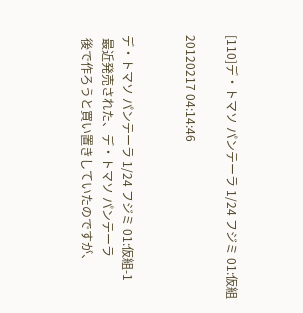[110]デ・トマソ パンテーラ 1/24 フジミ 01:仮組

20120217 04:14:46


デ・トマソ パンテーラ 1/24 フジミ 01:仮組-1
 最近発売された、デ・トマソ パンテーラ
 後で作ろうと買い置きしていたのですが、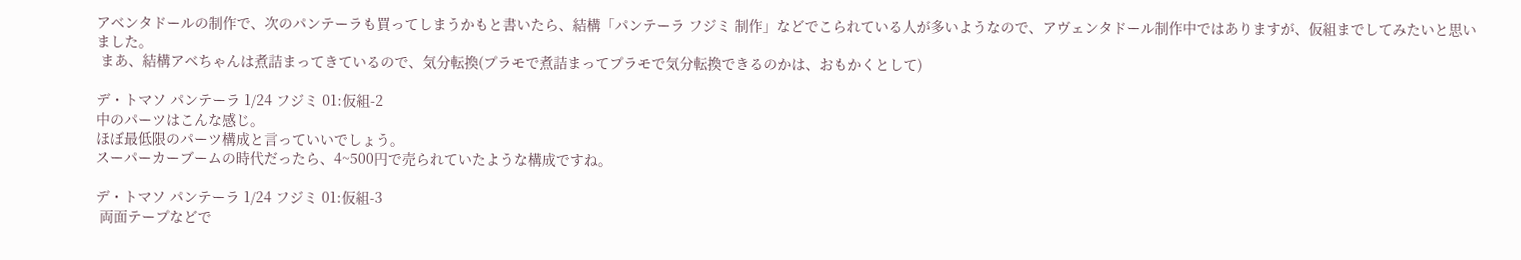アベンタドールの制作で、次のパンテーラも買ってしまうかもと書いたら、結構「パンテーラ フジミ 制作」などでこられている人が多いようなので、アヴェンタドール制作中ではありますが、仮組までしてみたいと思いました。
 まあ、結構アベちゃんは煮詰まってきているので、気分転換(プラモで煮詰まってプラモで気分転換できるのかは、おもかくとして)

デ・トマソ パンテーラ 1/24 フジミ 01:仮組-2
中のパーツはこんな感じ。
ほぼ最低限のパーツ構成と言っていいでしょう。
スーパーカーブームの時代だったら、4~500円で売られていたような構成ですね。

デ・トマソ パンテーラ 1/24 フジミ 01:仮組-3
 両面テープなどで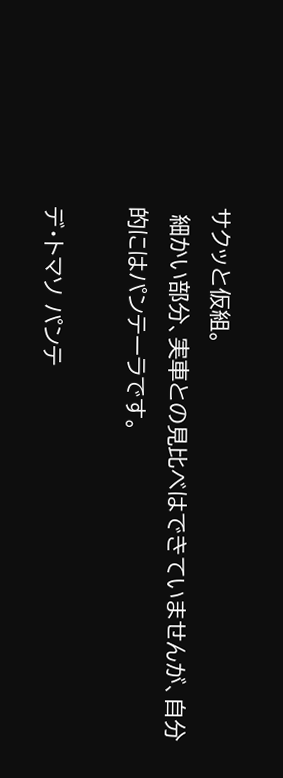サクッと仮組。
 細かい部分、実車との見比べはできていませんが、自分的にはパンテーラです。

デ・トマソ パンテ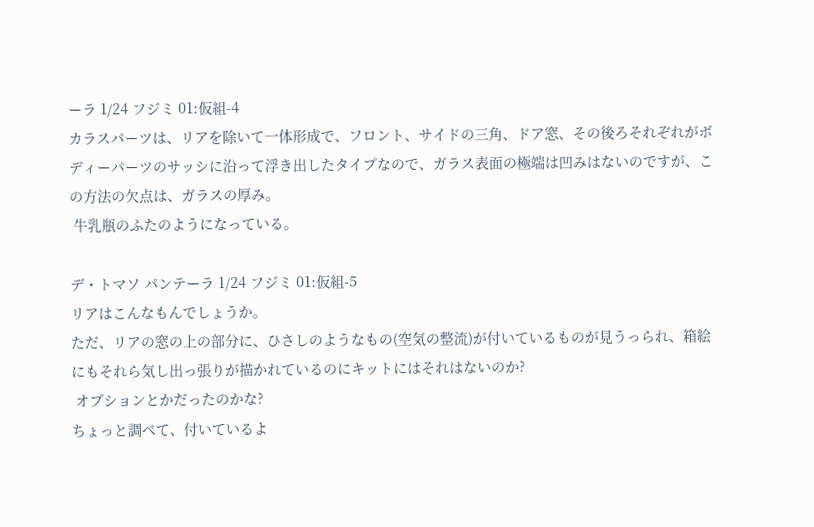ーラ 1/24 フジミ 01:仮組-4
カラスパーツは、リアを除いて一体形成で、フロント、サイドの三角、ドア窓、その後ろそれぞれがボディーパーツのサッシに沿って浮き出したタイプなので、ガラス表面の極端は凹みはないのですが、この方法の欠点は、ガラスの厚み。
 牛乳瓶のふたのようになっている。

デ・トマソ パンテーラ 1/24 フジミ 01:仮組-5
リアはこんなもんでしょうか。
ただ、リアの窓の上の部分に、ひさしのようなもの(空気の整流)が付いているものが見うっられ、箱絵にもそれら気し出っ張りが描かれているのにキットにはそれはないのか?
 オプションとかだったのかな?
ちょっと調べて、付いているよ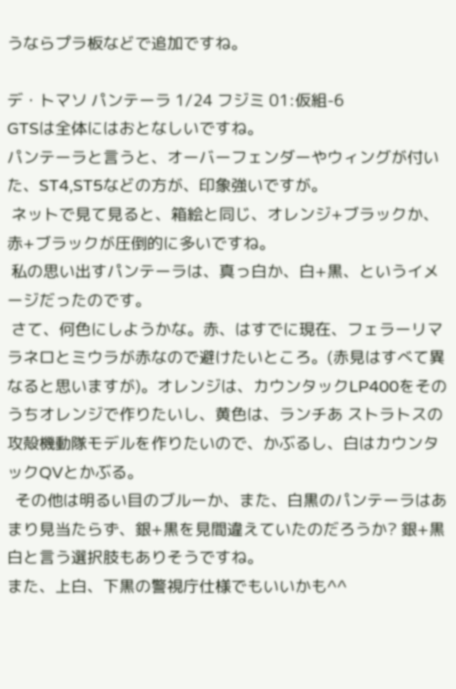うならプラ板などで追加ですね。

デ・トマソ パンテーラ 1/24 フジミ 01:仮組-6
GTSは全体にはおとなしいですね。
パンテーラと言うと、オーバーフェンダーやウィングが付いた、ST4,ST5などの方が、印象強いですが。
 ネットで見て見ると、箱絵と同じ、オレンジ+ブラックか、赤+ブラックが圧倒的に多いですね。
 私の思い出すパンテーラは、真っ白か、白+黒、というイメージだったのです。
 さて、何色にしようかな。赤、はすでに現在、フェラーリマラネロとミウラが赤なので避けたいところ。(赤見はすべて異なると思いますが)。オレンジは、カウンタックLP400をそのうちオレンジで作りたいし、黄色は、ランチあ ストラトスの攻殻機動隊モデルを作りたいので、かぶるし、白はカウンタックQVとかぶる。
  その他は明るい目のブルーか、また、白黒のパンテーラはあまり見当たらず、銀+黒を見間違えていたのだろうか? 銀+黒白と言う選択肢もありそうですね。
また、上白、下黒の警視庁仕様でもいいかも^^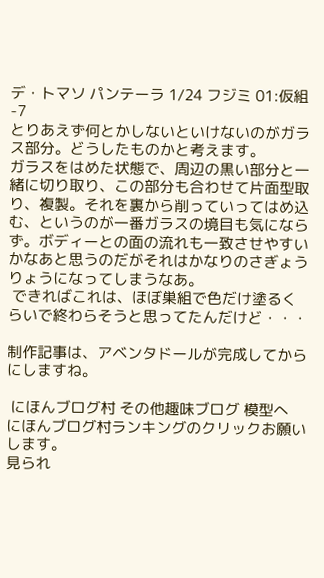デ・トマソ パンテーラ 1/24 フジミ 01:仮組-7
とりあえず何とかしないといけないのがガラス部分。どうしたものかと考えます。
ガラスをはめた状態で、周辺の黒い部分と一緒に切り取り、この部分も合わせて片面型取り、複製。それを裏から削っていってはめ込む、というのが一番ガラスの境目も気にならず。ボディーとの面の流れも一致させやすいかなあと思うのだがそれはかなりのさぎょうりょうになってしまうなあ。
 できればこれは、ほぼ巣組で色だけ塗るくらいで終わらそうと思ってたんだけど・・・

制作記事は、アベンタドールが完成してからにしますね。

 にほんブログ村 その他趣味ブログ 模型へ
にほんブログ村ランキングのクリックお願いします。
見られ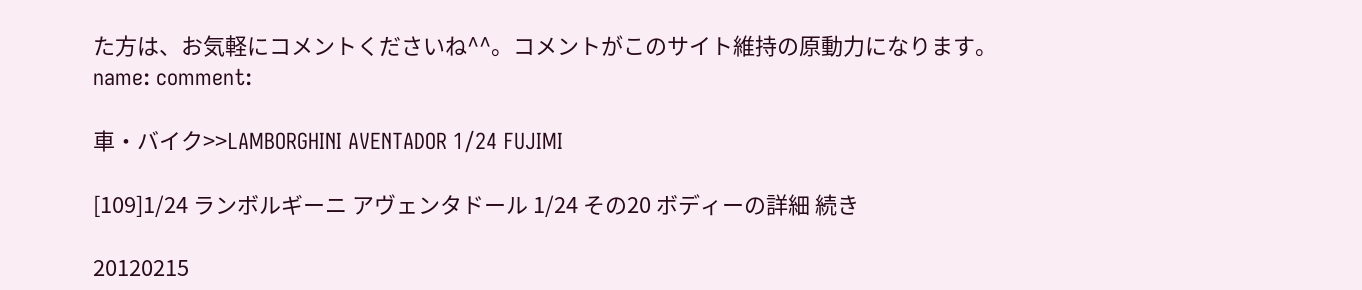た方は、お気軽にコメントくださいね^^。コメントがこのサイト維持の原動力になります。
name: comment:

車・バイク>>LAMBORGHINI AVENTADOR 1/24 FUJIMI

[109]1/24 ランボルギーニ アヴェンタドール 1/24 その20 ボディーの詳細 続き

20120215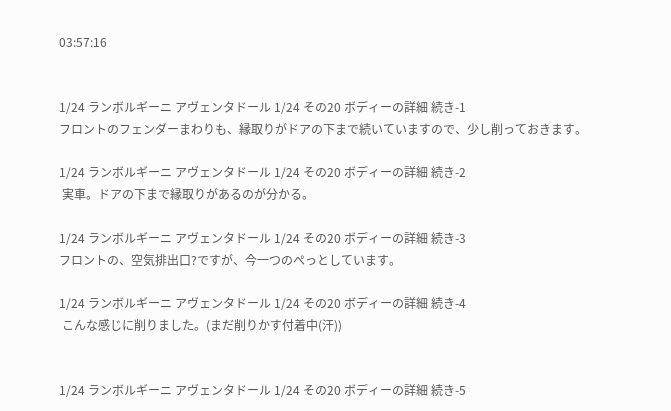03:57:16


1/24 ランボルギーニ アヴェンタドール 1/24 その20 ボディーの詳細 続き-1
フロントのフェンダーまわりも、縁取りがドアの下まで続いていますので、少し削っておきます。

1/24 ランボルギーニ アヴェンタドール 1/24 その20 ボディーの詳細 続き-2
 実車。ドアの下まで縁取りがあるのが分かる。

1/24 ランボルギーニ アヴェンタドール 1/24 その20 ボディーの詳細 続き-3
フロントの、空気排出口?ですが、今一つのぺっとしています。

1/24 ランボルギーニ アヴェンタドール 1/24 その20 ボディーの詳細 続き-4
 こんな感じに削りました。(まだ削りかす付着中(汗))


1/24 ランボルギーニ アヴェンタドール 1/24 その20 ボディーの詳細 続き-5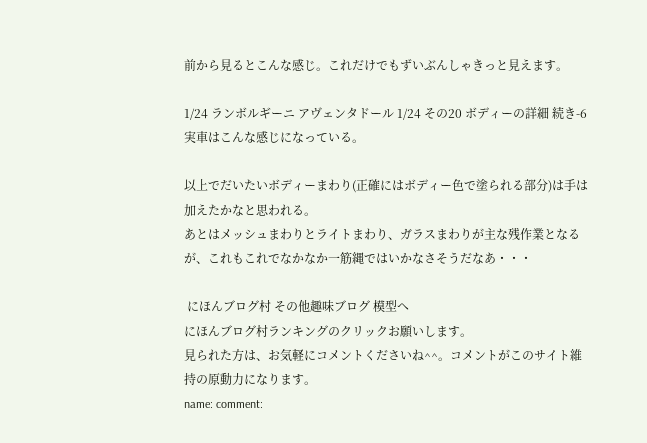前から見るとこんな感じ。これだけでもずいぶんしゃきっと見えます。

1/24 ランボルギーニ アヴェンタドール 1/24 その20 ボディーの詳細 続き-6
実車はこんな感じになっている。

以上でだいたいボディーまわり(正確にはボディー色で塗られる部分)は手は加えたかなと思われる。
あとはメッシュまわりとライトまわり、ガラスまわりが主な残作業となるが、これもこれでなかなか一筋縄ではいかなさそうだなあ・・・

 にほんブログ村 その他趣味ブログ 模型へ
にほんブログ村ランキングのクリックお願いします。
見られた方は、お気軽にコメントくださいね^^。コメントがこのサイト維持の原動力になります。
name: comment: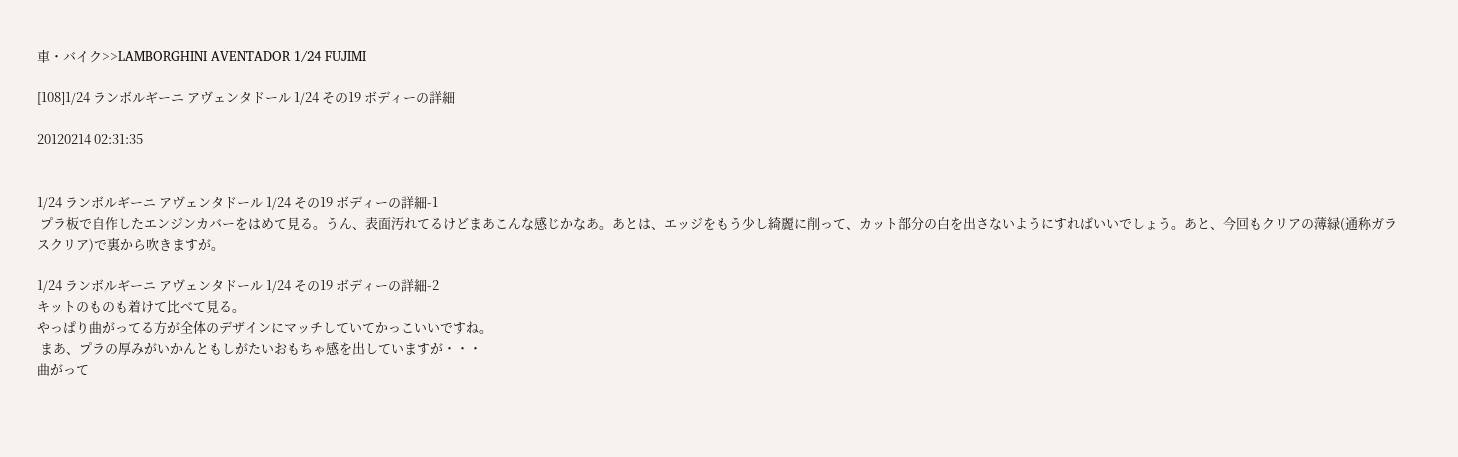車・バイク>>LAMBORGHINI AVENTADOR 1/24 FUJIMI

[108]1/24 ランボルギーニ アヴェンタドール 1/24 その19 ボディーの詳細

20120214 02:31:35


1/24 ランボルギーニ アヴェンタドール 1/24 その19 ボディーの詳細-1
 プラ板で自作したエンジンカバーをはめて見る。うん、表面汚れてるけどまあこんな感じかなあ。あとは、エッジをもう少し綺麗に削って、カット部分の白を出さないようにすればいいでしょう。あと、今回もクリアの薄緑(通称ガラスクリア)で裏から吹きますが。

1/24 ランボルギーニ アヴェンタドール 1/24 その19 ボディーの詳細-2
キットのものも着けて比べて見る。
やっぱり曲がってる方が全体のデザインにマッチしていてかっこいいですね。
 まあ、プラの厚みがいかんともしがたいおもちゃ感を出していますが・・・
曲がって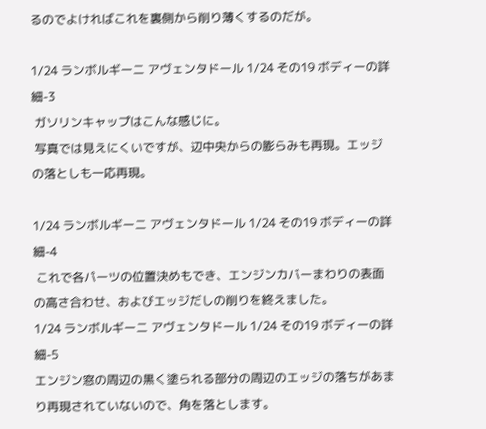るのでよければこれを裏側から削り薄くするのだが。

1/24 ランボルギーニ アヴェンタドール 1/24 その19 ボディーの詳細-3
 ガソリンキャップはこんな感じに。
 写真では見えにくいですが、辺中央からの膨らみも再現。エッジの落としも一応再現。

1/24 ランボルギーニ アヴェンタドール 1/24 その19 ボディーの詳細-4
 これで各パーツの位置決めもでき、エンジンカバーまわりの表面の高さ合わせ、およびエッジだしの削りを終えました。
1/24 ランボルギーニ アヴェンタドール 1/24 その19 ボディーの詳細-5
エンジン窓の周辺の黒く塗られる部分の周辺のエッジの落ちがあまり再現されていないので、角を落とします。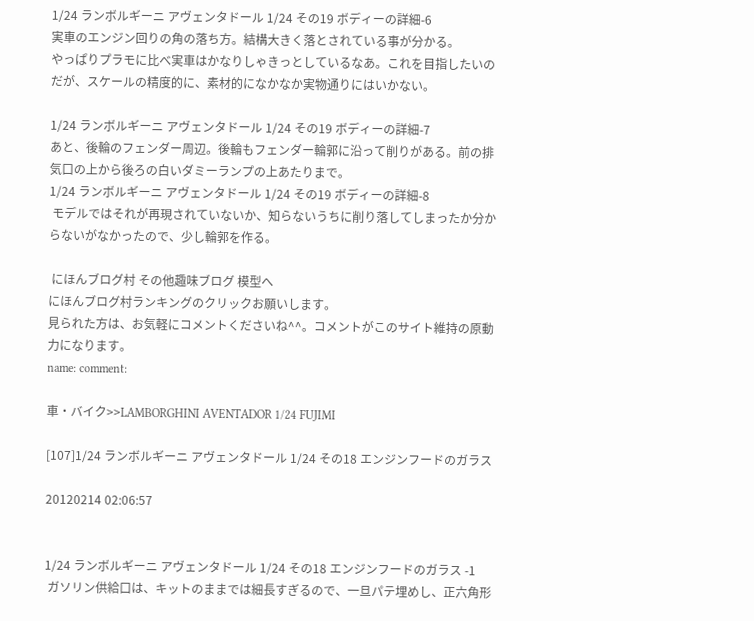1/24 ランボルギーニ アヴェンタドール 1/24 その19 ボディーの詳細-6
実車のエンジン回りの角の落ち方。結構大きく落とされている事が分かる。
やっぱりプラモに比べ実車はかなりしゃきっとしているなあ。これを目指したいのだが、スケールの精度的に、素材的になかなか実物通りにはいかない。

1/24 ランボルギーニ アヴェンタドール 1/24 その19 ボディーの詳細-7
あと、後輪のフェンダー周辺。後輪もフェンダー輪郭に沿って削りがある。前の排気口の上から後ろの白いダミーランプの上あたりまで。
1/24 ランボルギーニ アヴェンタドール 1/24 その19 ボディーの詳細-8
 モデルではそれが再現されていないか、知らないうちに削り落してしまったか分からないがなかったので、少し輪郭を作る。

 にほんブログ村 その他趣味ブログ 模型へ
にほんブログ村ランキングのクリックお願いします。
見られた方は、お気軽にコメントくださいね^^。コメントがこのサイト維持の原動力になります。
name: comment:

車・バイク>>LAMBORGHINI AVENTADOR 1/24 FUJIMI

[107]1/24 ランボルギーニ アヴェンタドール 1/24 その18 エンジンフードのガラス

20120214 02:06:57


1/24 ランボルギーニ アヴェンタドール 1/24 その18 エンジンフードのガラス -1
 ガソリン供給口は、キットのままでは細長すぎるので、一旦パテ埋めし、正六角形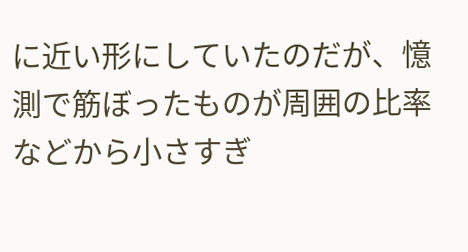に近い形にしていたのだが、憶測で筋ぼったものが周囲の比率などから小さすぎ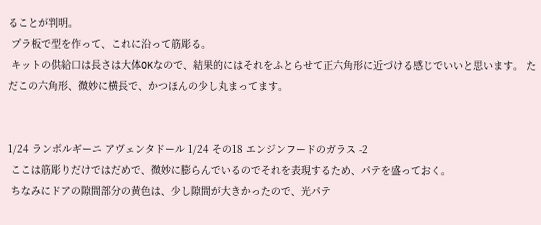ることが判明。
 プラ板で型を作って、これに沿って筋彫る。
 キットの供給口は長さは大体OKなので、結果的にはそれをふとらせて正六角形に近づける感じでいいと思います。 ただこの六角形、微妙に横長で、かつほんの少し丸まってます。


1/24 ランボルギーニ アヴェンタドール 1/24 その18 エンジンフードのガラス -2
 ここは筋彫りだけではだめで、微妙に膨らんでいるのでそれを表現するため、パテを盛っておく。
 ちなみにドアの隙間部分の黄色は、少し隙間が大きかったので、光パテ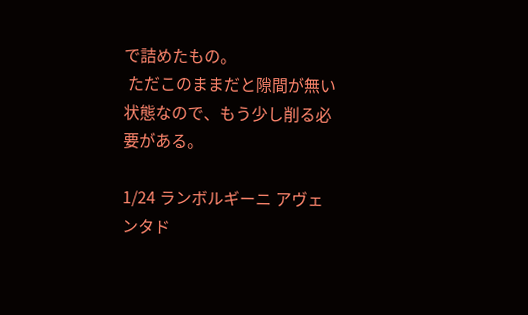で詰めたもの。
 ただこのままだと隙間が無い状態なので、もう少し削る必要がある。

1/24 ランボルギーニ アヴェンタド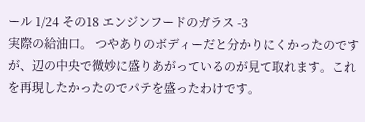ール 1/24 その18 エンジンフードのガラス -3
実際の給油口。 つやありのボディーだと分かりにくかったのですが、辺の中央で微妙に盛りあがっているのが見て取れます。これを再現したかったのでパテを盛ったわけです。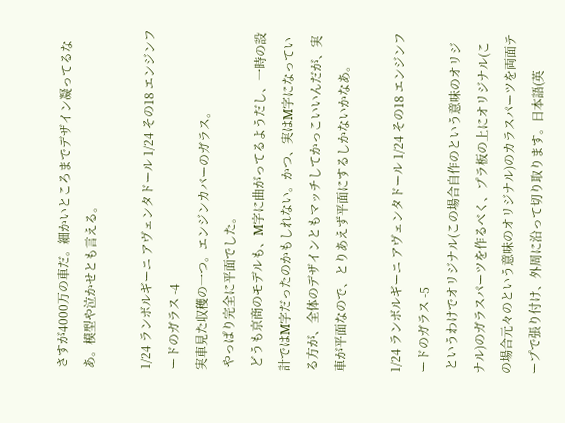さすが4000万の車だ。細かいところまでデザイン凝ってるなあ。模型や泣かせとも言える。

1/24 ランボルギーニ アヴェンタドール 1/24 その18 エンジンフードのガラス -4
実車見た収穫の一つ。エンジンカバーのガラス。
 やっぱり完全に平面でした。
 どうも京商のモデルも、M字に曲がってるようだし、一時の設計ではM字だったのかもしれない。かつ、実はM字になっている方が、全体のデザインともマッチしてかっこいいんだが、実車が平面なので、とりあえず平面にするしかないかなあ。

1/24 ランボルギーニ アヴェンタドール 1/24 その18 エンジンフードのガラス -5
 というわけでオリジナル(この場合自作のという意味のオリジナル)のガラスパーツを作るべく、プラ板の上にオリジナル(この場合元々のという意味のオリジナル)のカラスパーツを両面テープで張り付け、外周に沿って切り取ります。日本語(英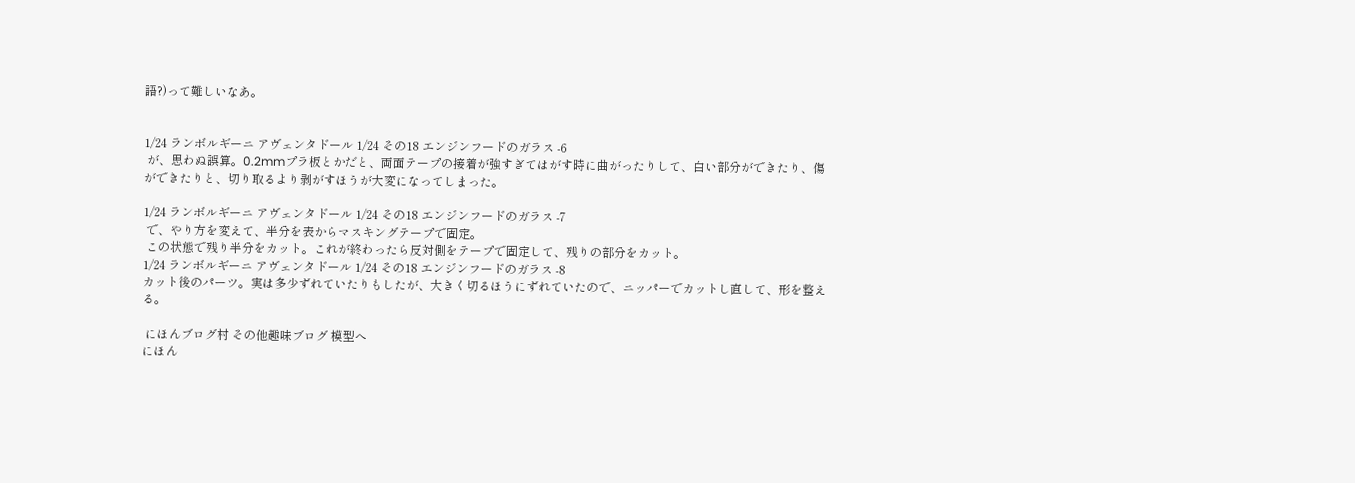語?)って難しいなあ。


1/24 ランボルギーニ アヴェンタドール 1/24 その18 エンジンフードのガラス -6
 が、思わぬ誤算。0.2mmプラ板とかだと、両面テープの接着が強すぎてはがす時に曲がったりして、白い部分ができたり、傷ができたりと、切り取るより剥がすほうが大変になってしまった。

1/24 ランボルギーニ アヴェンタドール 1/24 その18 エンジンフードのガラス -7
 で、やり方を変えて、半分を表からマスキングテープで固定。
 この状態で残り半分をカット。これが終わったら反対側をテープで固定して、残りの部分をカット。
1/24 ランボルギーニ アヴェンタドール 1/24 その18 エンジンフードのガラス -8
カット後のパーツ。実は多少ずれていたりもしたが、大きく切るほうにずれていたので、ニッパーでカットし直して、形を整える。

 にほんブログ村 その他趣味ブログ 模型へ
にほん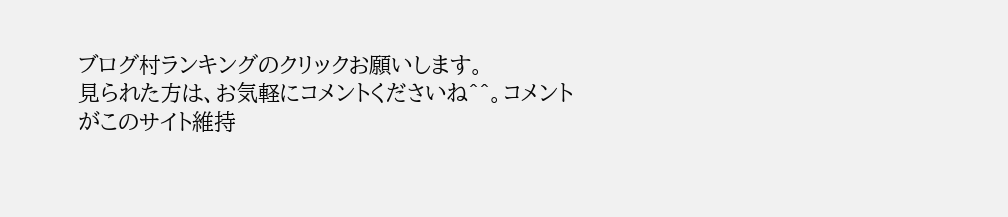ブログ村ランキングのクリックお願いします。
見られた方は、お気軽にコメントくださいね^^。コメントがこのサイト維持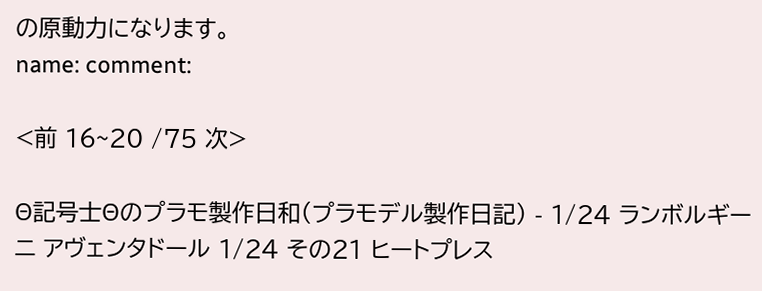の原動力になります。
name: comment:

<前 16~20 /75 次>

Θ記号士Θのプラモ製作日和(プラモデル製作日記) - 1/24 ランボルギーニ アヴェンタドール 1/24 その21 ヒートプレス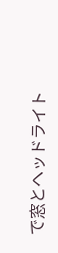で窓とヘッドライト